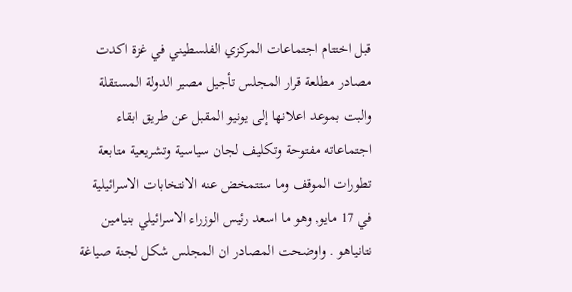قبل اختتام اجتماعات المركزي الفلسطيني في غزة اكدت مصادر مطلعة قرار المجلس تأجيل مصير الدولة المستقلة والبت بموعد اعلانها إلى يونيو المقبل عن طريق ابقاء اجتماعاته مفتوحة وتكليف لجان سياسية وتشريعية متابعة تطورات الموقف وما ستتمخض عنه الانتخابات الاسرائيلية في 17 مايو, وهو ما اسعد رئيس الوزراء الاسرائيلي بنيامين نتانياهو . واوضحت المصادر ان المجلس شكل لجنة صياغة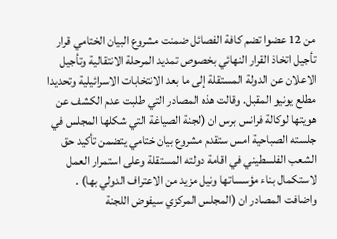من 12 عضوا تضم كافة الفصائل ضمنت مشروع البيان الختامي قرار تأجيل اتخاذ القرار النهائي بخصوص تمديد المرحلة الانتقالية وتأجيل الاعلان عن الدولة المستقلة إلى ما بعد الانتخابات الاسرائيلية وتحديدا مطلع يونيو المقبل. وقالت هذه المصادر التي طلبت عدم الكشف عن هويتها لوكالة فرانس برس ان (لجنة الصياغة التي شكلها المجلس في جلسته الصباحية امس ستقدم مشروع بيان ختامي يتضمن تأكيد حق الشعب الفلسطيني في اقامة دولته المستقلة وعلى استمرار العمل لاستكمال بناء مؤسساتها ونيل مزيد من الاعتراف الدولي بها) . واضافت المصادر ان (المجلس المركزي سيفوض اللجنة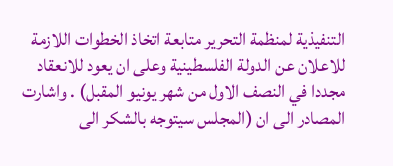التنفيذية لمنظمة التحرير متابعة اتخاذ الخطوات اللازمة للاعلان عن الدولة الفلسطينية وعلى ان يعود للانعقاد مجددا في النصف الاول من شهر يونيو المقبل) . واشارت المصادر الى ان (المجلس سيتوجه بالشكر الى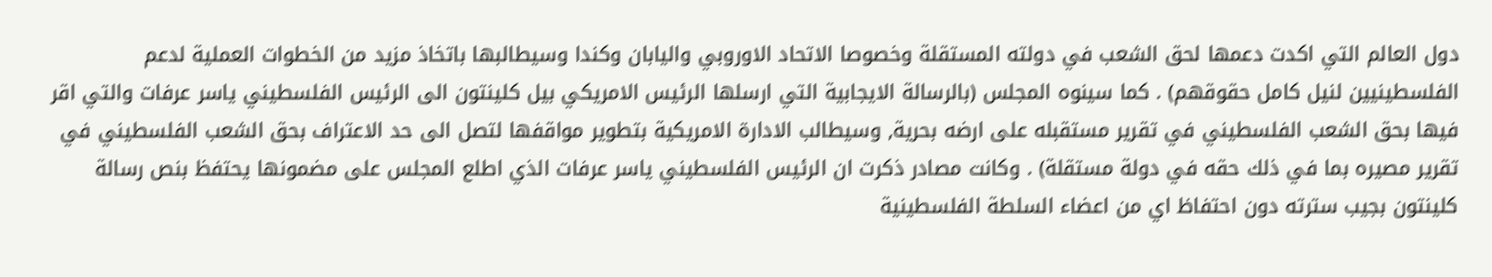دول العالم التي اكدت دعمها لحق الشعب في دولته المستقلة وخصوصا الاتحاد الاوروبي واليابان وكندا وسيطالبها باتخاذ مزيد من الخطوات العملية لدعم الفلسطينيين لنيل كامل حقوقهم) . كما سينوه المجلس (بالرسالة الايجابية التي ارسلها الرئيس الامريكي بيل كلينتون الى الرئيس الفلسطيني ياسر عرفات والتي اقر فيها بحق الشعب الفلسطيني في تقرير مستقبله على ارضه بحرية, وسيطالب الادارة الامريكية بتطوير مواقفها لتصل الى حد الاعتراف بحق الشعب الفلسطيني في تقرير مصيره بما في ذلك حقه في دولة مستقلة) . وكانت مصادر ذكرت ان الرئيس الفلسطيني ياسر عرفات الذي اطلع المجلس على مضمونها يحتفظ بنص رسالة كلينتون بجيب سترته دون احتفاظ اي من اعضاء السلطة الفلسطينية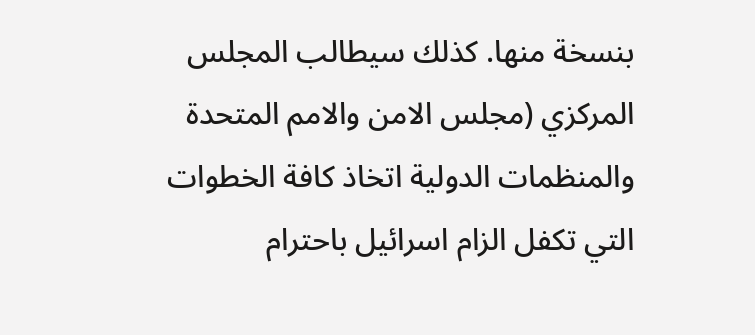بنسخة منها. كذلك سيطالب المجلس المركزي (مجلس الامن والامم المتحدة والمنظمات الدولية اتخاذ كافة الخطوات التي تكفل الزام اسرائيل باحترام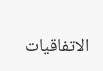الاتفاقيات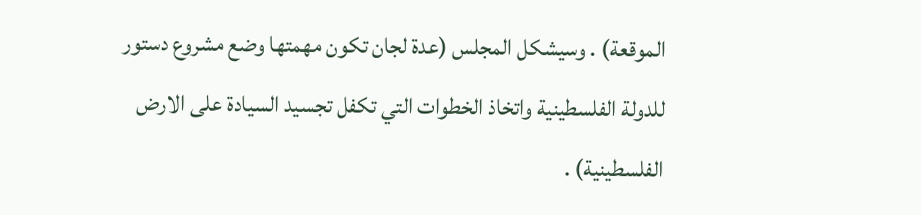الموقعة) . وسيشكل المجلس (عدة لجان تكون مهمتها وضع مشروع دستور للدولة الفلسطينية واتخاذ الخطوات التي تكفل تجسيد السيادة على الارض الفلسطينية) .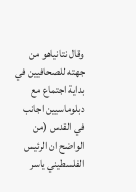وقال نتانياهو من جهته للصحافيين في بداية اجتماع مع دبلوماسيين اجانب في القدس (من الواضح ان الرئيس الفلسطيني ياسر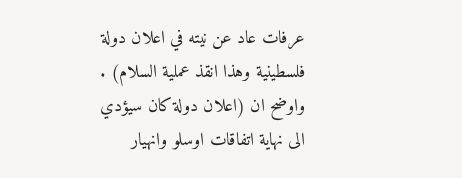عرفات عاد عن نيته في اعلان دولة فلسطينية وهذا انقذ عملية السلام) . واوضح ان (اعلان دولة كان سيؤدي الى نهاية اتفاقات اوسلو وانهيار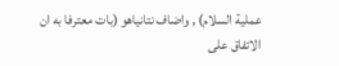عملية السلام) , واضاف نتانياهو (بات معترفا به ان الاتفاق على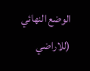الوضع النهائي (للاراضي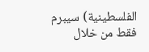الفلسطينية) سيبرم فقط من خلال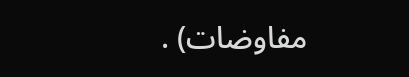مفاوضات) .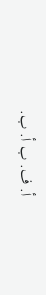أ. ف. ب أ. ب.